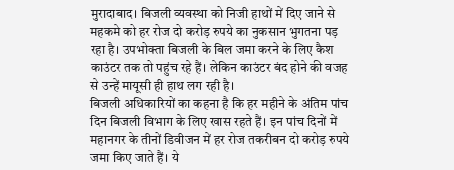मुरादाबाद। बिजली व्यवस्था को निजी हाथों में दिए जाने से महकमे को हर रोज दो करोड़ रुपये का नुकसान भुगतना पड़ रहा है। उपभोक्ता बिजली के बिल जमा करने के लिए कैश काउंटर तक तो पहुंच रहे हैं। लेकिन काउंटर बंद होने की वजह से उन्हें मायूसी ही हाथ लग रही है।
बिजली अधिकारियों का कहना है कि हर महीने के अंतिम पांच दिन बिजली विभाग के लिए खास रहते हैं। इन पांच दिनों में महानगर के तीनों डिवीजन में हर रोज तकरीबन दो करोड़ रुपये जमा किए जाते हैं। ये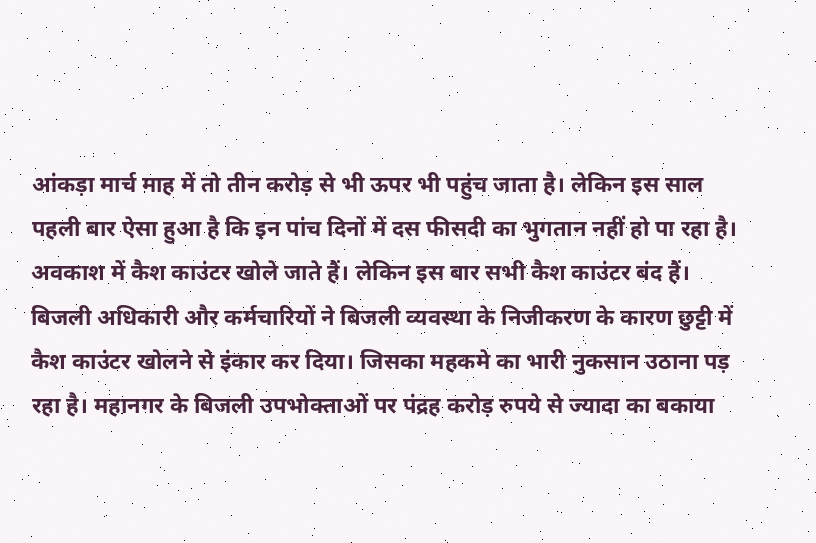आंकड़ा मार्च माह में तो तीन करोड़ से भी ऊपर भी पहुंच जाता है। लेकिन इस साल पहली बार ऐसा हुआ है कि इन पांच दिनों में दस फीसदी का भुगतान नहीं हो पा रहा है। अवकाश में कैश काउंटर खोले जाते हैं। लेकिन इस बार सभी कैश काउंटर बंद हैं। बिजली अधिकारी और कर्मचारियों ने बिजली व्यवस्था के निजीकरण के कारण छुट्टी में कैश काउंटर खोलने से इंकार कर दिया। जिसका महकमे का भारी नुकसान उठाना पड़ रहा है। महानगर के बिजली उपभोक्ताओं पर पंद्रह करोड़ रुपये से ज्यादा का बकाया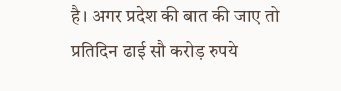है। अगर प्रदेश की बात की जाए तो प्रतिदिन ढाई सौ करोड़ रुपये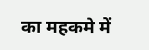का महकमे में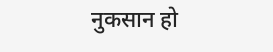नुकसान हो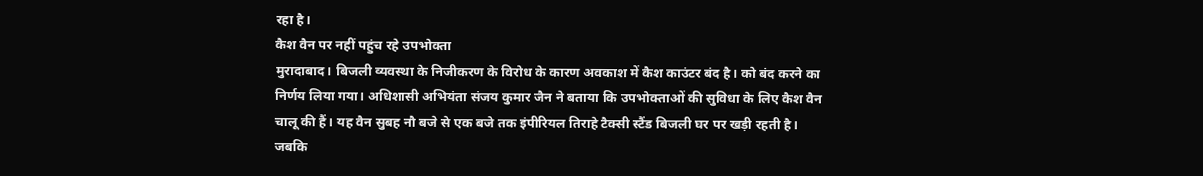रहा है।
कैश वैन पर नहीं पहुंच रहे उपभोक्ता
मुरादाबाद। बिजली व्यवस्था के निजीकरण के विरोध के कारण अवकाश में कैश काउंटर बंद है। को बंद करने का निर्णय लिया गया। अधिशासी अभियंता संजय कुमार जैन ने बताया कि उपभोक्ताओं की सुविधा के लिए कैश वैन चालू की हैं। यह वैन सुबह नौ बजे से एक बजे तक इंपीरियल तिराहे टैक्सी स्टैंड बिजली घर पर खड़ी रहती है। जबकि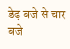डेढ़ बजे से चार बजे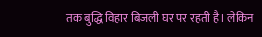तक बुद्धि विहार बिजली घर पर रहती है। लेकिन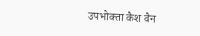उपभोक्ता कैश वैन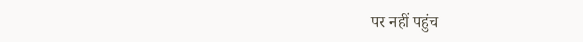पर नहीं पहुंच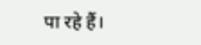पा रहे हैं।